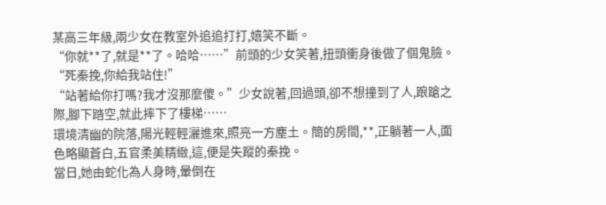某高三年級,兩少女在教室外追追打打,嬉笑不斷。
“你就**了,就是**了。哈哈……”前頭的少女笑著,扭頭衝身後做了個鬼臉。
“死秦挽,你給我站住!”
“站著給你打嗎?我才沒那麼傻。”少女說著,回過頭,卻不想撞到了人,踉蹌之際,腳下踏空,就此摔下了樓梯……
環境清幽的院落,陽光輕輕灑進來,照亮一方塵土。簡的房間,**,正躺著一人,面色略顯蒼白,五官柔美精緻,這,便是失蹤的秦挽。
當日,她由蛇化為人身時,暈倒在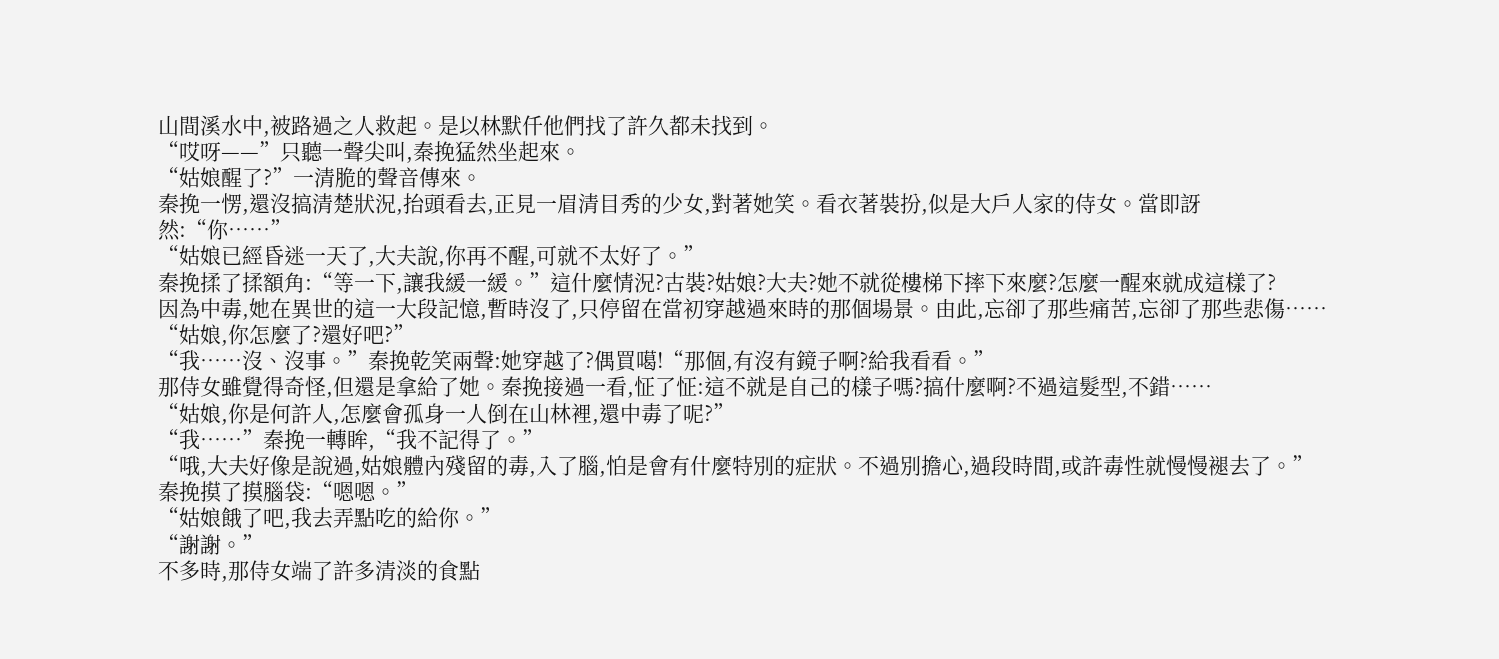山間溪水中,被路過之人救起。是以林默仟他們找了許久都未找到。
“哎呀——”只聽一聲尖叫,秦挽猛然坐起來。
“姑娘醒了?”一清脆的聲音傳來。
秦挽一愣,還沒搞清楚狀況,抬頭看去,正見一眉清目秀的少女,對著她笑。看衣著裝扮,似是大戶人家的侍女。當即訝然:“你……”
“姑娘已經昏迷一天了,大夫說,你再不醒,可就不太好了。”
秦挽揉了揉額角:“等一下,讓我緩一緩。”這什麼情況?古裝?姑娘?大夫?她不就從樓梯下摔下來麼?怎麼一醒來就成這樣了?
因為中毒,她在異世的這一大段記憶,暫時沒了,只停留在當初穿越過來時的那個場景。由此,忘卻了那些痛苦,忘卻了那些悲傷……
“姑娘,你怎麼了?還好吧?”
“我……沒、沒事。”秦挽乾笑兩聲:她穿越了?偶買噶!“那個,有沒有鏡子啊?給我看看。”
那侍女雖覺得奇怪,但還是拿給了她。秦挽接過一看,怔了怔:這不就是自己的樣子嗎?搞什麼啊?不過這髮型,不錯……
“姑娘,你是何許人,怎麼會孤身一人倒在山林裡,還中毒了呢?”
“我……”秦挽一轉眸,“我不記得了。”
“哦,大夫好像是說過,姑娘體內殘留的毒,入了腦,怕是會有什麼特別的症狀。不過別擔心,過段時間,或許毒性就慢慢褪去了。”
秦挽摸了摸腦袋:“嗯嗯。”
“姑娘餓了吧,我去弄點吃的給你。”
“謝謝。”
不多時,那侍女端了許多清淡的食點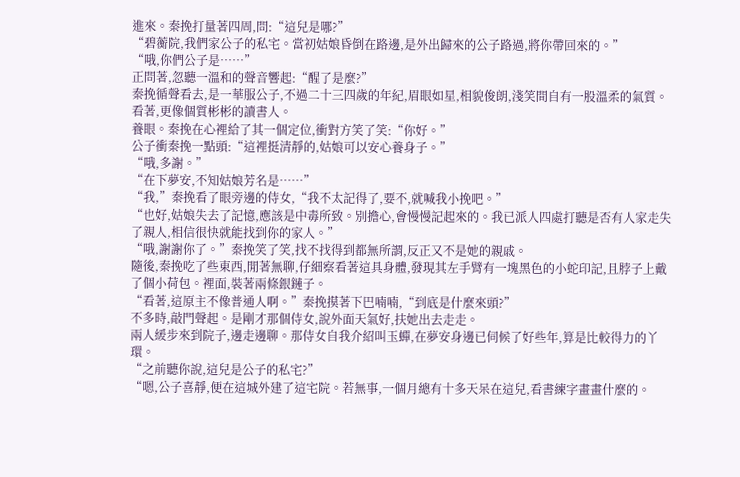進來。秦挽打量著四周,問:“這兒是哪?”
“碧蘅院,我們家公子的私宅。當初姑娘昏倒在路邊,是外出歸來的公子路過,將你帶回來的。”
“哦,你們公子是……”
正問著,忽聽一溫和的聲音響起:“醒了是麼?”
秦挽循聲看去,是一華服公子,不過二十三四歲的年紀,眉眼如星,相貌俊朗,淺笑間自有一股溫柔的氣質。看著,更像個質彬彬的讀書人。
養眼。秦挽在心裡給了其一個定位,衝對方笑了笑:“你好。”
公子衝秦挽一點頭:“這裡挺清靜的,姑娘可以安心養身子。”
“哦,多謝。”
“在下夢安,不知姑娘芳名是……”
“我,”秦挽看了眼旁邊的侍女,“我不太記得了,要不,就喊我小挽吧。”
“也好,姑娘失去了記憶,應該是中毒所致。別擔心,會慢慢記起來的。我已派人四處打聽是否有人家走失了親人,相信很快就能找到你的家人。”
“哦,謝謝你了。”秦挽笑了笑,找不找得到都無所謂,反正又不是她的親戚。
隨後,秦挽吃了些東西,閒著無聊,仔細察看著這具身體,發現其左手臂有一塊黑色的小蛇印記,且脖子上戴了個小荷包。裡面,裝著兩條銀鏈子。
“看著,這原主不像普通人啊。”秦挽摸著下巴喃喃,“到底是什麼來頭?”
不多時,敲門聲起。是剛才那個侍女,說外面天氣好,扶她出去走走。
兩人緩步來到院子,邊走邊聊。那侍女自我介紹叫玉蟬,在夢安身邊已伺候了好些年,算是比較得力的丫環。
“之前聽你說,這兒是公子的私宅?”
“嗯,公子喜靜,便在這城外建了這宅院。若無事,一個月總有十多天呆在這兒,看書練字畫畫什麼的。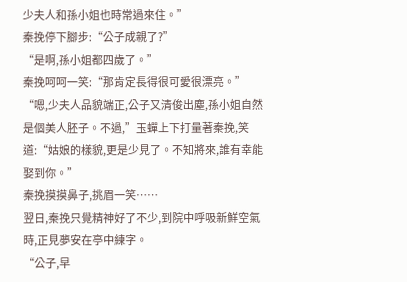少夫人和孫小姐也時常過來住。”
秦挽停下腳步:“公子成親了?”
“是啊,孫小姐都四歲了。”
秦挽呵呵一笑:“那肯定長得很可愛很漂亮。”
“嗯,少夫人品貌端正,公子又清俊出塵,孫小姐自然是個美人胚子。不過,”玉蟬上下打量著秦挽,笑道:“姑娘的樣貌,更是少見了。不知將來,誰有幸能娶到你。”
秦挽摸摸鼻子,挑眉一笑……
翌日,秦挽只覺精神好了不少,到院中呼吸新鮮空氣時,正見夢安在亭中練字。
“公子,早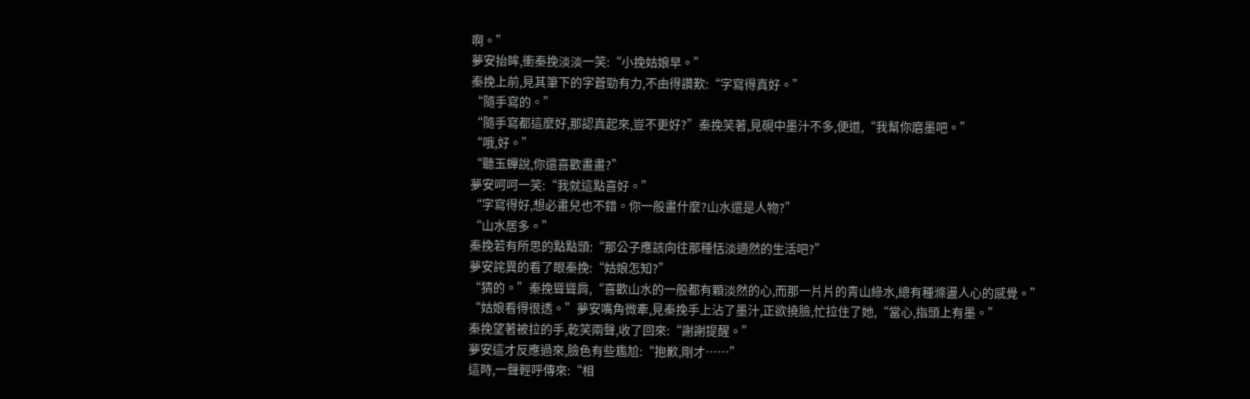啊。”
夢安抬眸,衝秦挽淡淡一笑:“小挽姑娘早。”
秦挽上前,見其筆下的字蒼勁有力,不由得讚歎:“字寫得真好。”
“隨手寫的。”
“隨手寫都這麼好,那認真起來,豈不更好?”秦挽笑著,見硯中墨汁不多,便道,“我幫你磨墨吧。”
“哦,好。”
“聽玉蟬說,你還喜歡畫畫?”
夢安呵呵一笑:“我就這點喜好。”
“字寫得好,想必畫兒也不錯。你一般畫什麼?山水還是人物?”
“山水居多。”
秦挽若有所思的點點頭:“那公子應該向往那種恬淡適然的生活吧?”
夢安詫異的看了眼秦挽:“姑娘怎知?”
“猜的。”秦挽聳聳肩,“喜歡山水的一般都有顆淡然的心,而那一片片的青山綠水,總有種滌盪人心的感覺。”
“姑娘看得很透。”夢安嘴角微牽,見秦挽手上沾了墨汁,正欲撓臉,忙拉住了她,“當心,指頭上有墨。”
秦挽望著被拉的手,乾笑兩聲,收了回來:“謝謝提醒。”
夢安這才反應過來,臉色有些尷尬:“抱歉,剛才……”
這時,一聲輕呼傳來:“相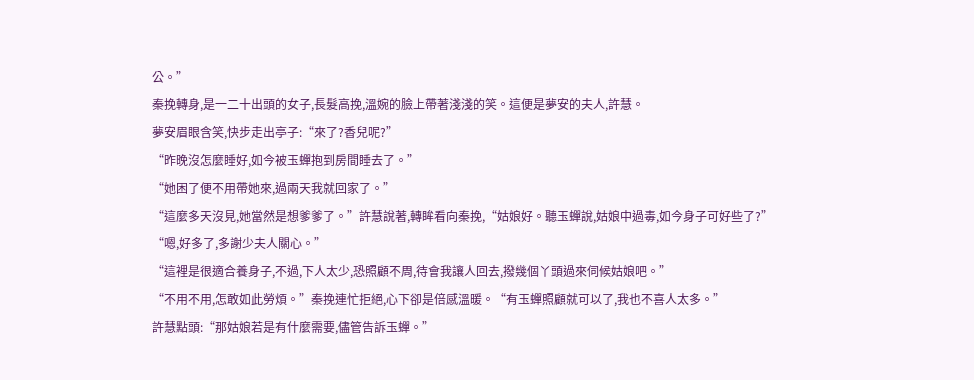公。”
秦挽轉身,是一二十出頭的女子,長髮高挽,溫婉的臉上帶著淺淺的笑。這便是夢安的夫人,許慧。
夢安眉眼含笑,快步走出亭子:“來了?香兒呢?”
“昨晚沒怎麼睡好,如今被玉蟬抱到房間睡去了。”
“她困了便不用帶她來,過兩天我就回家了。”
“這麼多天沒見,她當然是想爹爹了。”許慧說著,轉眸看向秦挽,“姑娘好。聽玉蟬說,姑娘中過毒,如今身子可好些了?”
“嗯,好多了,多謝少夫人關心。”
“這裡是很適合養身子,不過,下人太少,恐照顧不周,待會我讓人回去,撥幾個丫頭過來伺候姑娘吧。”
“不用不用,怎敢如此勞煩。”秦挽連忙拒絕,心下卻是倍感溫暖。“有玉蟬照顧就可以了,我也不喜人太多。”
許慧點頭:“那姑娘若是有什麼需要,儘管告訴玉蟬。”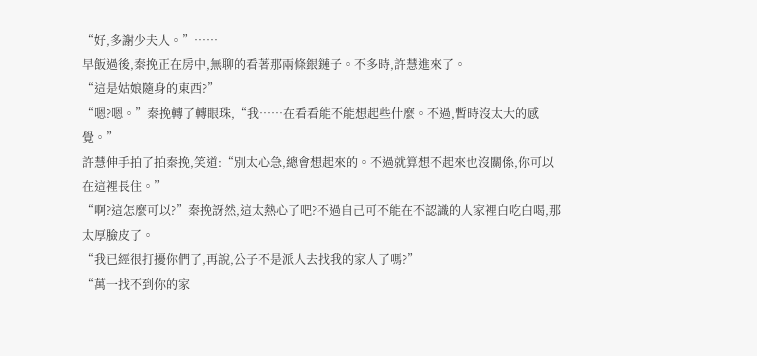“好,多謝少夫人。”……
早飯過後,秦挽正在房中,無聊的看著那兩條銀鏈子。不多時,許慧進來了。
“這是姑娘隨身的東西?”
“嗯?嗯。”秦挽轉了轉眼珠,“我……在看看能不能想起些什麼。不過,暫時沒太大的感覺。”
許慧伸手拍了拍秦挽,笑道:“別太心急,總會想起來的。不過就算想不起來也沒關係,你可以在這裡長住。”
“啊?這怎麼可以?”秦挽訝然,這太熱心了吧?不過自己可不能在不認識的人家裡白吃白喝,那太厚臉皮了。
“我已經很打擾你們了,再說,公子不是派人去找我的家人了嗎?”
“萬一找不到你的家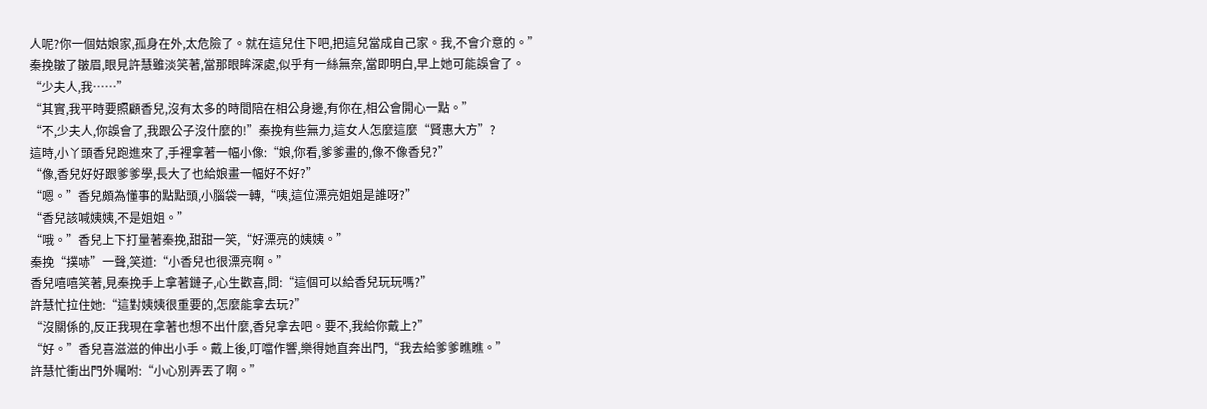人呢?你一個姑娘家,孤身在外,太危險了。就在這兒住下吧,把這兒當成自己家。我,不會介意的。”
秦挽皺了皺眉,眼見許慧雖淡笑著,當那眼眸深處,似乎有一絲無奈,當即明白,早上她可能誤會了。
“少夫人,我……”
“其實,我平時要照顧香兒,沒有太多的時間陪在相公身邊,有你在,相公會開心一點。”
“不,少夫人,你誤會了,我跟公子沒什麼的!”秦挽有些無力,這女人怎麼這麼“賢惠大方”?
這時,小丫頭香兒跑進來了,手裡拿著一幅小像:“娘,你看,爹爹畫的,像不像香兒?”
“像,香兒好好跟爹爹學,長大了也給娘畫一幅好不好?”
“嗯。”香兒頗為懂事的點點頭,小腦袋一轉,“咦,這位漂亮姐姐是誰呀?”
“香兒該喊姨姨,不是姐姐。”
“哦。”香兒上下打量著秦挽,甜甜一笑,“好漂亮的姨姨。”
秦挽“撲哧”一聲,笑道:“小香兒也很漂亮啊。”
香兒嘻嘻笑著,見秦挽手上拿著鏈子,心生歡喜,問:“這個可以給香兒玩玩嗎?”
許慧忙拉住她:“這對姨姨很重要的,怎麼能拿去玩?”
“沒關係的,反正我現在拿著也想不出什麼,香兒拿去吧。要不,我給你戴上?”
“好。”香兒喜滋滋的伸出小手。戴上後,叮噹作響,樂得她直奔出門,“我去給爹爹瞧瞧。”
許慧忙衝出門外囑咐:“小心別弄丟了啊。”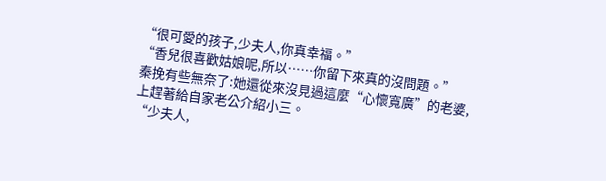“很可愛的孩子,少夫人,你真幸福。”
“香兒很喜歡姑娘呢,所以……你留下來真的沒問題。”
秦挽有些無奈了:她還從來沒見過這麼“心懷寬廣”的老婆,上趕著給自家老公介紹小三。
“少夫人,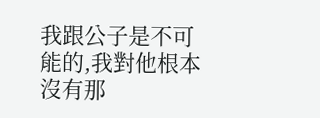我跟公子是不可能的,我對他根本沒有那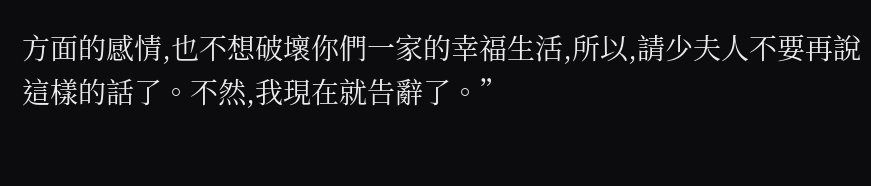方面的感情,也不想破壞你們一家的幸福生活,所以,請少夫人不要再說這樣的話了。不然,我現在就告辭了。”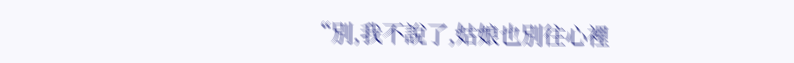“別,我不說了,姑娘也別往心裡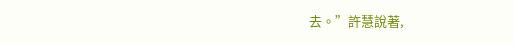去。”許慧說著,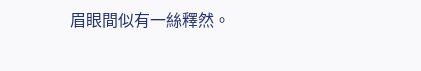眉眼間似有一絲釋然。